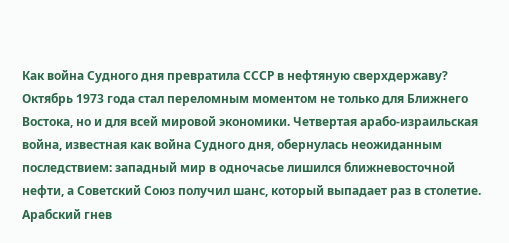Как война Судного дня превратила СССР в нефтяную сверхдержаву?
Октябрь 1973 года стал переломным моментом не только для Ближнего Востока, но и для всей мировой экономики. Четвертая арабо-израильская война, известная как война Судного дня, обернулась неожиданным последствием: западный мир в одночасье лишился ближневосточной нефти, а Советский Союз получил шанс, который выпадает раз в столетие.
Арабский гнев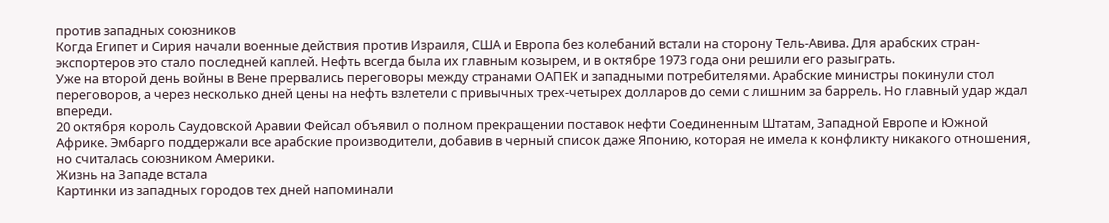против западных союзников
Когда Египет и Сирия начали военные действия против Израиля, США и Европа без колебаний встали на сторону Тель-Авива. Для арабских стран-экспортеров это стало последней каплей. Нефть всегда была их главным козырем, и в октябре 1973 года они решили его разыграть.
Уже на второй день войны в Вене прервались переговоры между странами ОАПЕК и западными потребителями. Арабские министры покинули стол переговоров, а через несколько дней цены на нефть взлетели с привычных трех-четырех долларов до семи с лишним за баррель. Но главный удар ждал впереди.
20 октября король Саудовской Аравии Фейсал объявил о полном прекращении поставок нефти Соединенным Штатам, Западной Европе и Южной Африке. Эмбарго поддержали все арабские производители, добавив в черный список даже Японию, которая не имела к конфликту никакого отношения, но считалась союзником Америки.
Жизнь на Западе встала
Картинки из западных городов тех дней напоминали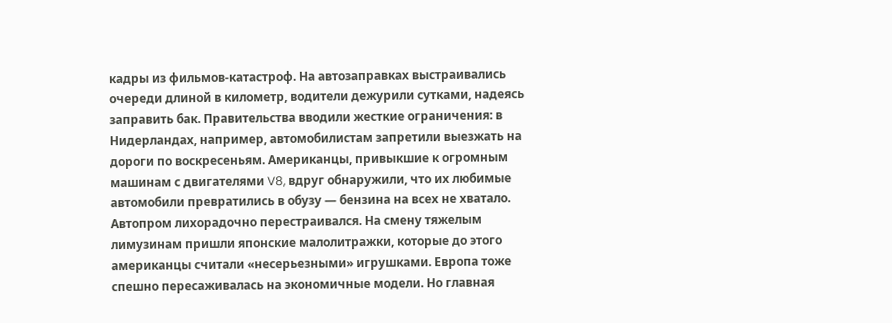кадры из фильмов-катастроф. На автозаправках выстраивались очереди длиной в километр, водители дежурили сутками, надеясь заправить бак. Правительства вводили жесткие ограничения: в Нидерландах, например, автомобилистам запретили выезжать на дороги по воскресеньям. Американцы, привыкшие к огромным машинам с двигателями V8, вдруг обнаружили, что их любимые автомобили превратились в обузу — бензина на всех не хватало.
Автопром лихорадочно перестраивался. На смену тяжелым лимузинам пришли японские малолитражки, которые до этого американцы считали «несерьезными» игрушками. Европа тоже спешно пересаживалась на экономичные модели. Но главная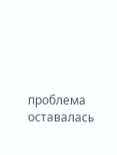проблема оставалась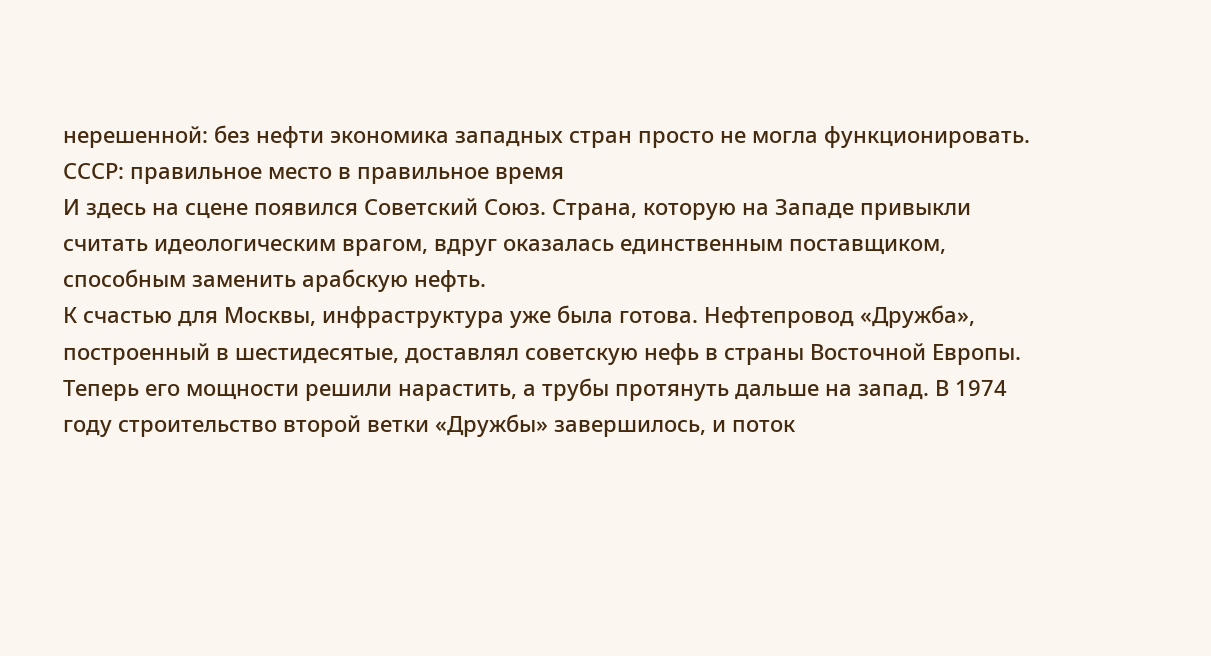нерешенной: без нефти экономика западных стран просто не могла функционировать.
СССР: правильное место в правильное время
И здесь на сцене появился Советский Союз. Страна, которую на Западе привыкли считать идеологическим врагом, вдруг оказалась единственным поставщиком, способным заменить арабскую нефть.
К счастью для Москвы, инфраструктура уже была готова. Нефтепровод «Дружба», построенный в шестидесятые, доставлял советскую нефь в страны Восточной Европы. Теперь его мощности решили нарастить, а трубы протянуть дальше на запад. В 1974 году строительство второй ветки «Дружбы» завершилось, и поток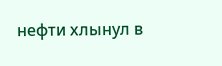нефти хлынул в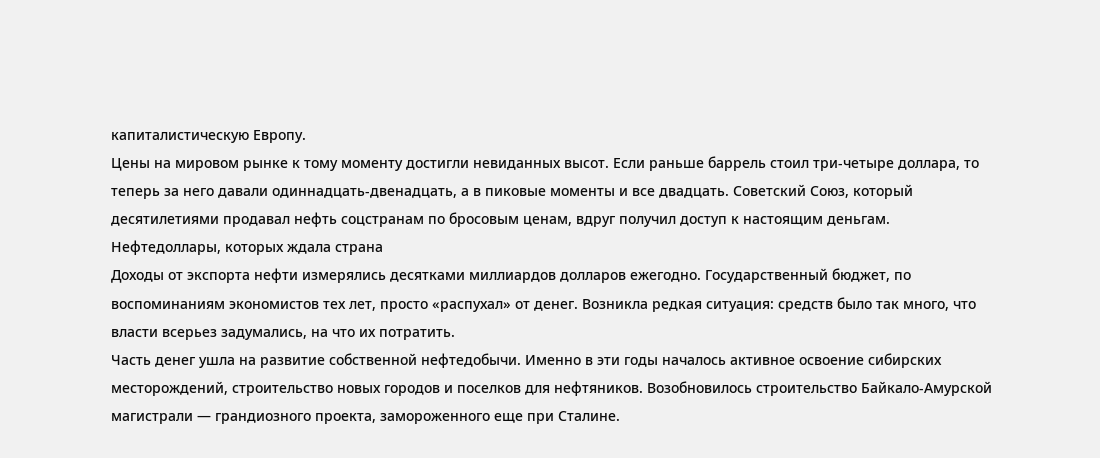капиталистическую Европу.
Цены на мировом рынке к тому моменту достигли невиданных высот. Если раньше баррель стоил три-четыре доллара, то теперь за него давали одиннадцать-двенадцать, а в пиковые моменты и все двадцать. Советский Союз, который десятилетиями продавал нефть соцстранам по бросовым ценам, вдруг получил доступ к настоящим деньгам.
Нефтедоллары, которых ждала страна
Доходы от экспорта нефти измерялись десятками миллиардов долларов ежегодно. Государственный бюджет, по воспоминаниям экономистов тех лет, просто «распухал» от денег. Возникла редкая ситуация: средств было так много, что власти всерьез задумались, на что их потратить.
Часть денег ушла на развитие собственной нефтедобычи. Именно в эти годы началось активное освоение сибирских месторождений, строительство новых городов и поселков для нефтяников. Возобновилось строительство Байкало-Амурской магистрали — грандиозного проекта, замороженного еще при Сталине.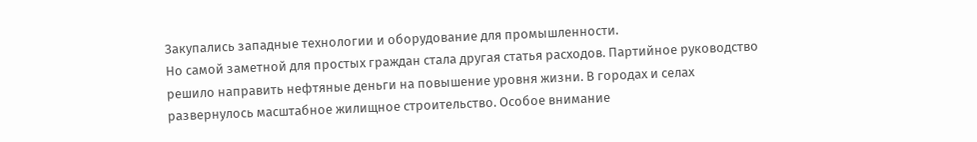Закупались западные технологии и оборудование для промышленности.
Но самой заметной для простых граждан стала другая статья расходов. Партийное руководство решило направить нефтяные деньги на повышение уровня жизни. В городах и селах развернулось масштабное жилищное строительство. Особое внимание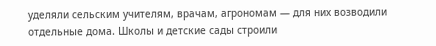уделяли сельским учителям, врачам, агрономам — для них возводили отдельные дома. Школы и детские сады строили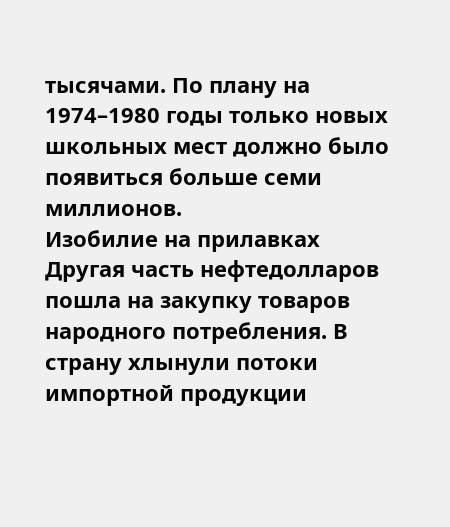тысячами. По плану на 1974–1980 годы только новых школьных мест должно было появиться больше семи миллионов.
Изобилие на прилавках
Другая часть нефтедолларов пошла на закупку товаров народного потребления. В страну хлынули потоки импортной продукции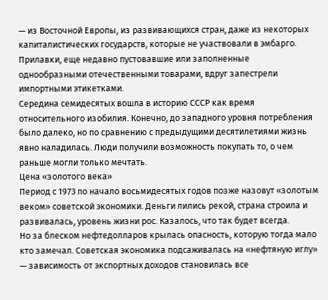— из Восточной Европы, из развивающихся стран, даже из некоторых капиталистических государств, которые не участвовали в эмбарго. Прилавки, еще недавно пустовавшие или заполненные однообразными отечественными товарами, вдруг запестрели импортными этикетками.
Середина семидесятых вошла в историю СССР как время относительного изобилия. Конечно, до западного уровня потребления было далеко, но по сравнению с предыдущими десятилетиями жизнь явно наладилась. Люди получили возможность покупать то, о чем раньше могли только мечтать.
Цена «золотого века»
Период с 1973 по начало восьмидесятых годов позже назовут «золотым веком» советской экономики. Деньги лились рекой, страна строила и развивалась, уровень жизни рос. Казалось, что так будет всегда.
Но за блеском нефтедолларов крылась опасность, которую тогда мало кто замечал. Советская экономика подсаживалась на «нефтяную иглу» — зависимость от экспортных доходов становилась все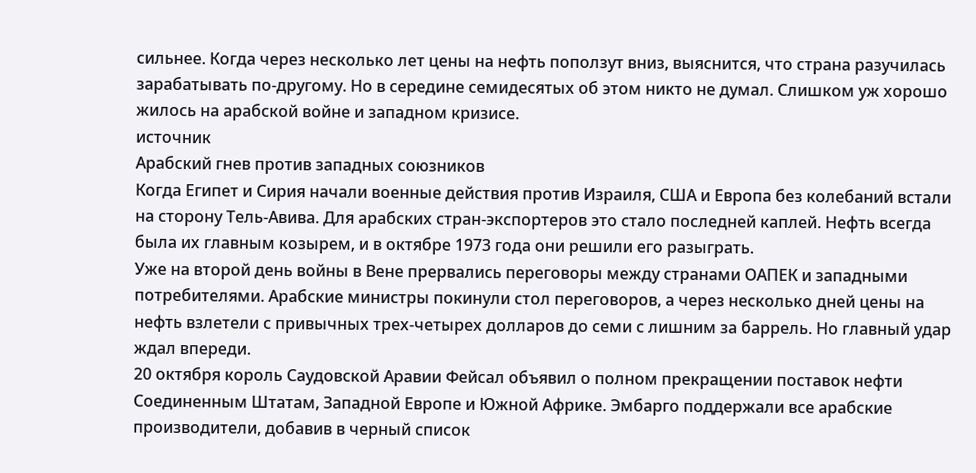сильнее. Когда через несколько лет цены на нефть поползут вниз, выяснится, что страна разучилась зарабатывать по-другому. Но в середине семидесятых об этом никто не думал. Слишком уж хорошо жилось на арабской войне и западном кризисе.
источник
Арабский гнев против западных союзников
Когда Египет и Сирия начали военные действия против Израиля, США и Европа без колебаний встали на сторону Тель-Авива. Для арабских стран-экспортеров это стало последней каплей. Нефть всегда была их главным козырем, и в октябре 1973 года они решили его разыграть.
Уже на второй день войны в Вене прервались переговоры между странами ОАПЕК и западными потребителями. Арабские министры покинули стол переговоров, а через несколько дней цены на нефть взлетели с привычных трех-четырех долларов до семи с лишним за баррель. Но главный удар ждал впереди.
20 октября король Саудовской Аравии Фейсал объявил о полном прекращении поставок нефти Соединенным Штатам, Западной Европе и Южной Африке. Эмбарго поддержали все арабские производители, добавив в черный список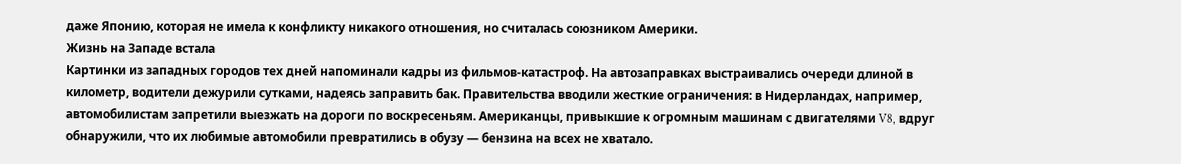даже Японию, которая не имела к конфликту никакого отношения, но считалась союзником Америки.
Жизнь на Западе встала
Картинки из западных городов тех дней напоминали кадры из фильмов-катастроф. На автозаправках выстраивались очереди длиной в километр, водители дежурили сутками, надеясь заправить бак. Правительства вводили жесткие ограничения: в Нидерландах, например, автомобилистам запретили выезжать на дороги по воскресеньям. Американцы, привыкшие к огромным машинам с двигателями V8, вдруг обнаружили, что их любимые автомобили превратились в обузу — бензина на всех не хватало.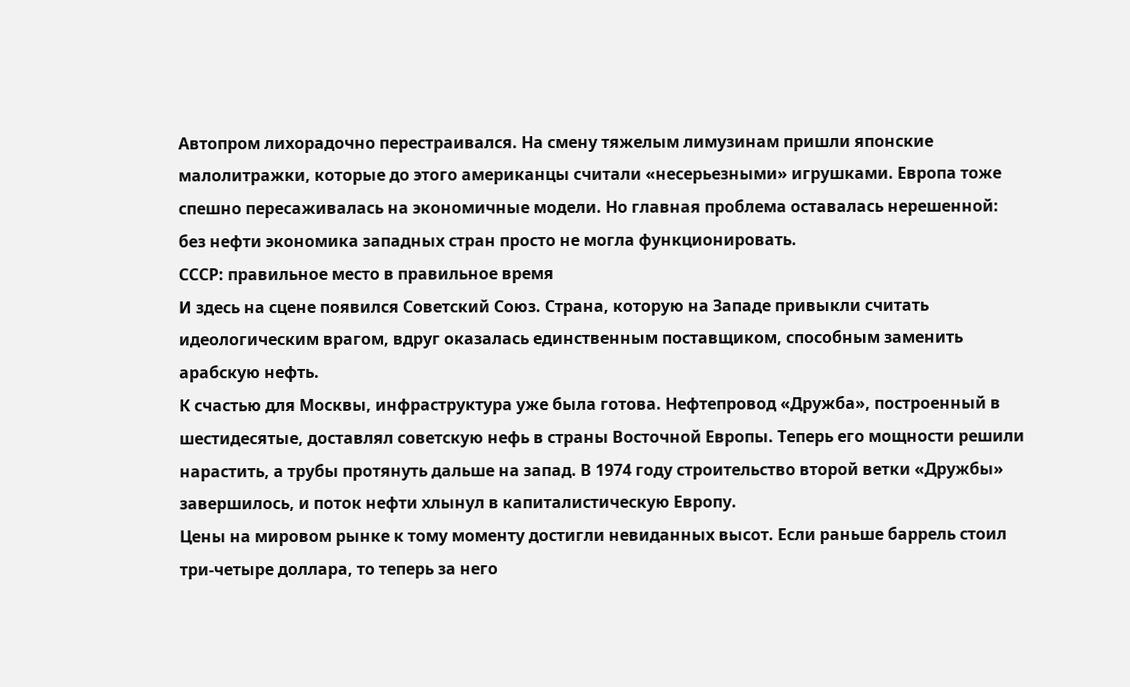Автопром лихорадочно перестраивался. На смену тяжелым лимузинам пришли японские малолитражки, которые до этого американцы считали «несерьезными» игрушками. Европа тоже спешно пересаживалась на экономичные модели. Но главная проблема оставалась нерешенной: без нефти экономика западных стран просто не могла функционировать.
СССР: правильное место в правильное время
И здесь на сцене появился Советский Союз. Страна, которую на Западе привыкли считать идеологическим врагом, вдруг оказалась единственным поставщиком, способным заменить арабскую нефть.
К счастью для Москвы, инфраструктура уже была готова. Нефтепровод «Дружба», построенный в шестидесятые, доставлял советскую нефь в страны Восточной Европы. Теперь его мощности решили нарастить, а трубы протянуть дальше на запад. В 1974 году строительство второй ветки «Дружбы» завершилось, и поток нефти хлынул в капиталистическую Европу.
Цены на мировом рынке к тому моменту достигли невиданных высот. Если раньше баррель стоил три-четыре доллара, то теперь за него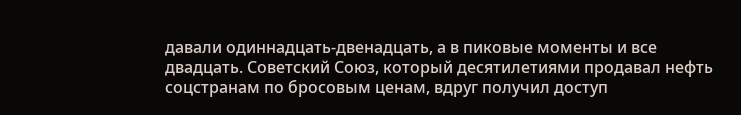давали одиннадцать-двенадцать, а в пиковые моменты и все двадцать. Советский Союз, который десятилетиями продавал нефть соцстранам по бросовым ценам, вдруг получил доступ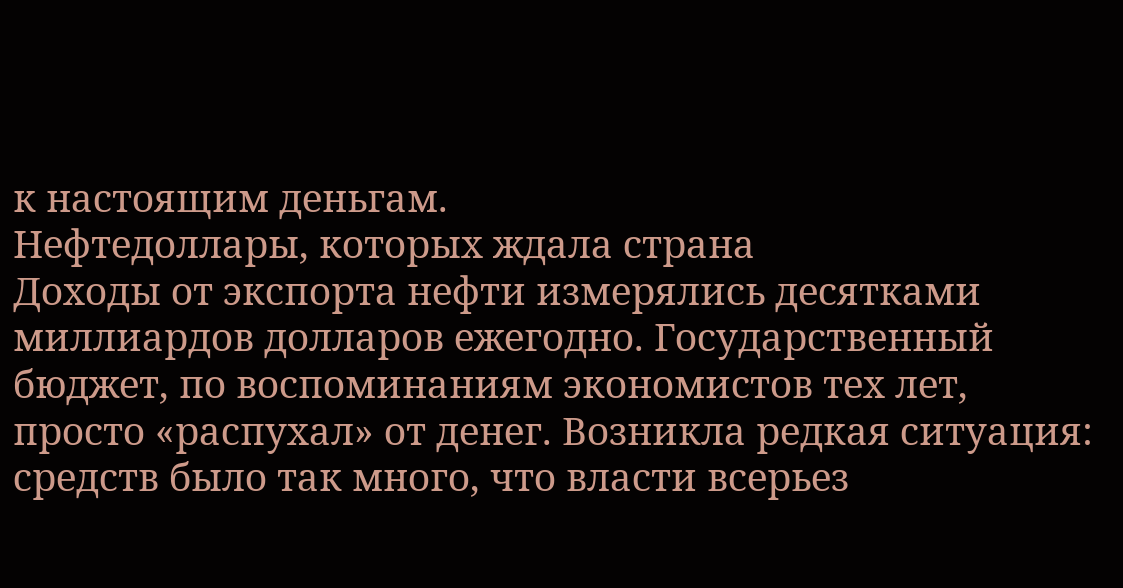к настоящим деньгам.
Нефтедоллары, которых ждала страна
Доходы от экспорта нефти измерялись десятками миллиардов долларов ежегодно. Государственный бюджет, по воспоминаниям экономистов тех лет, просто «распухал» от денег. Возникла редкая ситуация: средств было так много, что власти всерьез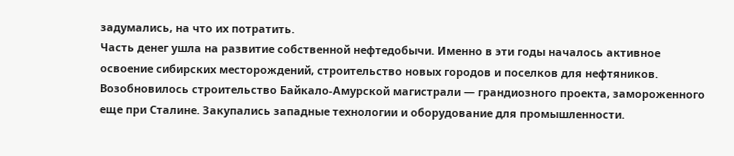задумались, на что их потратить.
Часть денег ушла на развитие собственной нефтедобычи. Именно в эти годы началось активное освоение сибирских месторождений, строительство новых городов и поселков для нефтяников. Возобновилось строительство Байкало-Амурской магистрали — грандиозного проекта, замороженного еще при Сталине. Закупались западные технологии и оборудование для промышленности.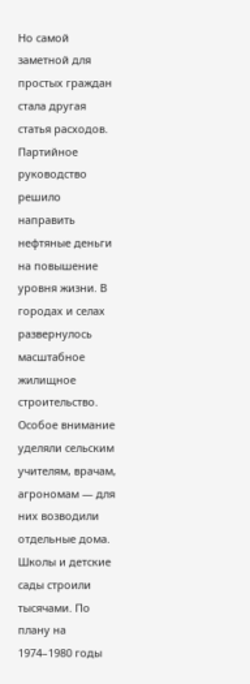Но самой заметной для простых граждан стала другая статья расходов. Партийное руководство решило направить нефтяные деньги на повышение уровня жизни. В городах и селах развернулось масштабное жилищное строительство. Особое внимание уделяли сельским учителям, врачам, агрономам — для них возводили отдельные дома. Школы и детские сады строили тысячами. По плану на 1974–1980 годы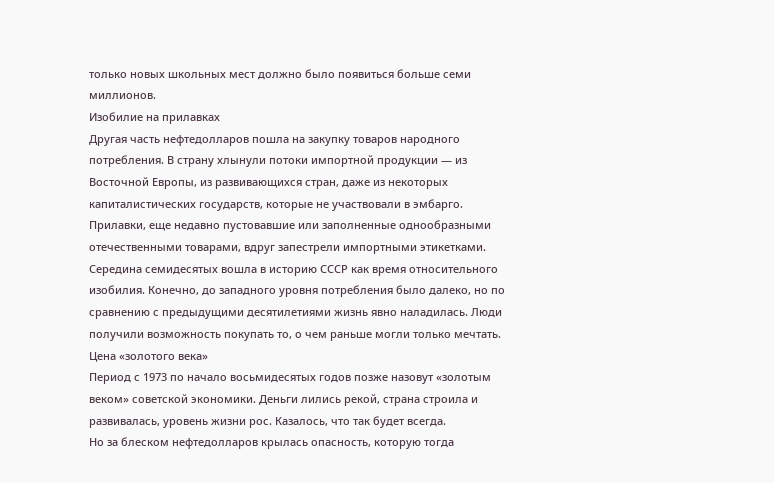только новых школьных мест должно было появиться больше семи миллионов.
Изобилие на прилавках
Другая часть нефтедолларов пошла на закупку товаров народного потребления. В страну хлынули потоки импортной продукции — из Восточной Европы, из развивающихся стран, даже из некоторых капиталистических государств, которые не участвовали в эмбарго. Прилавки, еще недавно пустовавшие или заполненные однообразными отечественными товарами, вдруг запестрели импортными этикетками.
Середина семидесятых вошла в историю СССР как время относительного изобилия. Конечно, до западного уровня потребления было далеко, но по сравнению с предыдущими десятилетиями жизнь явно наладилась. Люди получили возможность покупать то, о чем раньше могли только мечтать.
Цена «золотого века»
Период с 1973 по начало восьмидесятых годов позже назовут «золотым веком» советской экономики. Деньги лились рекой, страна строила и развивалась, уровень жизни рос. Казалось, что так будет всегда.
Но за блеском нефтедолларов крылась опасность, которую тогда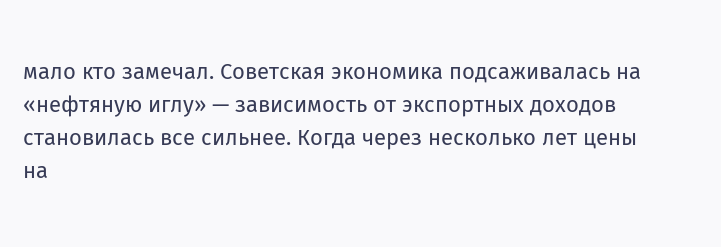мало кто замечал. Советская экономика подсаживалась на «нефтяную иглу» — зависимость от экспортных доходов становилась все сильнее. Когда через несколько лет цены на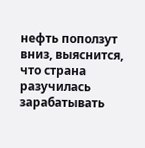нефть поползут вниз, выяснится, что страна разучилась зарабатывать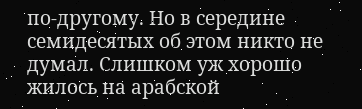по-другому. Но в середине семидесятых об этом никто не думал. Слишком уж хорошо жилось на арабской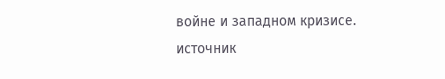войне и западном кризисе.
источник